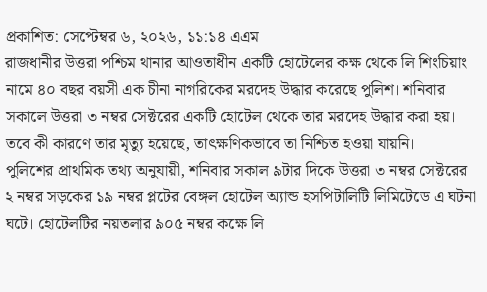প্রকাশিত: সেপ্টেম্বর ৬, ২০২৬, ১১:১৪ এএম
রাজধানীর উত্তরা পশ্চিম থানার আওতাধীন একটি হোটেলের কক্ষ থেকে লি শিংচিয়াং নামে ৪০ বছর বয়সী এক চীনা নাগরিকের মরদেহ উদ্ধার করেছে পুলিশ। শনিবার সকালে উত্তরা ৩ নম্বর সেক্টরের একটি হোটেল থেকে তার মরদেহ উদ্ধার করা হয়। তবে কী কারণে তার মৃত্যু হয়েছে, তাৎক্ষণিকভাবে তা নিশ্চিত হওয়া যায়নি।
পুলিশের প্রাথমিক তথ্য অনুযায়ী, শনিবার সকাল ৯টার দিকে উত্তরা ৩ নম্বর সেক্টরের ২ নম্বর সড়কের ১৯ নম্বর প্লটের বেঙ্গল হোটেল অ্যান্ড হসপিটালিটি লিমিটেডে এ ঘটনা ঘটে। হোটেলটির নয়তলার ৯০৫ নম্বর কক্ষে লি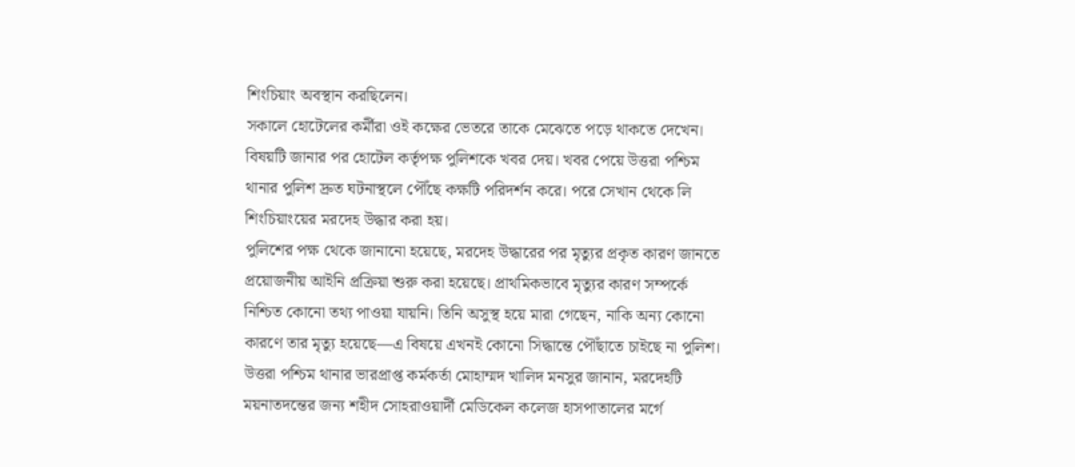শিংচিয়াং অবস্থান করছিলেন।
সকালে হোটেলের কর্মীরা ওই কক্ষের ভেতরে তাকে মেঝেতে পড়ে থাকতে দেখেন। বিষয়টি জানার পর হোটেল কর্তৃপক্ষ পুলিশকে খবর দেয়। খবর পেয়ে উত্তরা পশ্চিম থানার পুলিশ দ্রুত ঘটনাস্থলে পৌঁছে কক্ষটি পরিদর্শন করে। পরে সেখান থেকে লি শিংচিয়াংয়ের মরদেহ উদ্ধার করা হয়।
পুলিশের পক্ষ থেকে জানানো হয়েছে, মরদেহ উদ্ধারের পর মৃত্যুর প্রকৃত কারণ জানতে প্রয়োজনীয় আইনি প্রক্রিয়া শুরু করা হয়েছে। প্রাথমিকভাবে মৃত্যুর কারণ সম্পর্কে নিশ্চিত কোনো তথ্য পাওয়া যায়নি। তিনি অসুস্থ হয়ে মারা গেছেন, নাকি অন্য কোনো কারণে তার মৃত্যু হয়েছে—এ বিষয়ে এখনই কোনো সিদ্ধান্তে পৌঁছাতে চাইছে না পুলিশ।
উত্তরা পশ্চিম থানার ভারপ্রাপ্ত কর্মকর্তা মোহাম্মদ খালিদ মনসুর জানান, মরদেহটি ময়নাতদন্তের জন্য শহীদ সোহরাওয়ার্দী মেডিকেল কলেজ হাসপাতালের মর্গে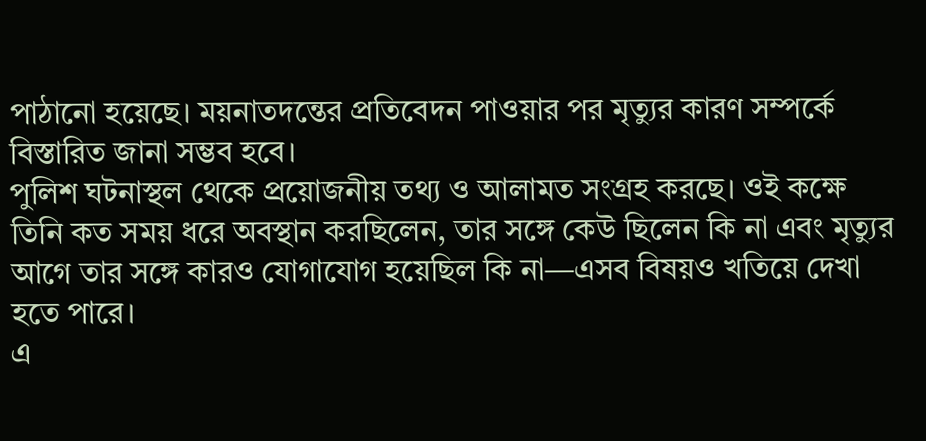পাঠানো হয়েছে। ময়নাতদন্তের প্রতিবেদন পাওয়ার পর মৃত্যুর কারণ সম্পর্কে বিস্তারিত জানা সম্ভব হবে।
পুলিশ ঘটনাস্থল থেকে প্রয়োজনীয় তথ্য ও আলামত সংগ্রহ করছে। ওই কক্ষে তিনি কত সময় ধরে অবস্থান করছিলেন, তার সঙ্গে কেউ ছিলেন কি না এবং মৃত্যুর আগে তার সঙ্গে কারও যোগাযোগ হয়েছিল কি না—এসব বিষয়ও খতিয়ে দেখা হতে পারে।
এ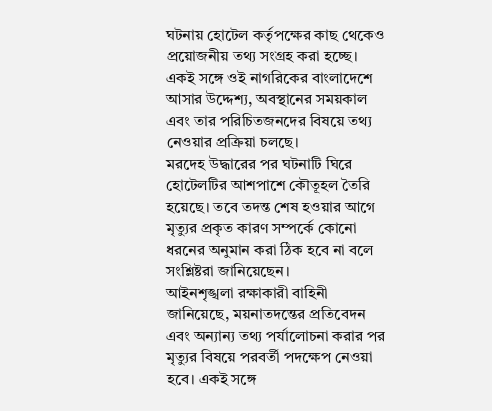ঘটনায় হোটেল কর্তৃপক্ষের কাছ থেকেও প্রয়োজনীয় তথ্য সংগ্রহ করা হচ্ছে। একই সঙ্গে ওই নাগরিকের বাংলাদেশে আসার উদ্দেশ্য, অবস্থানের সময়কাল এবং তার পরিচিতজনদের বিষয়ে তথ্য নেওয়ার প্রক্রিয়া চলছে।
মরদেহ উদ্ধারের পর ঘটনাটি ঘিরে হোটেলটির আশপাশে কৌতূহল তৈরি হয়েছে। তবে তদন্ত শেষ হওয়ার আগে মৃত্যুর প্রকৃত কারণ সম্পর্কে কোনো ধরনের অনুমান করা ঠিক হবে না বলে সংশ্লিষ্টরা জানিয়েছেন।
আইনশৃঙ্খলা রক্ষাকারী বাহিনী জানিয়েছে, ময়নাতদন্তের প্রতিবেদন এবং অন্যান্য তথ্য পর্যালোচনা করার পর মৃত্যুর বিষয়ে পরবর্তী পদক্ষেপ নেওয়া হবে। একই সঙ্গে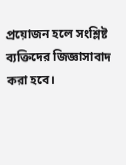প্রয়োজন হলে সংশ্লিষ্ট ব্যক্তিদের জিজ্ঞাসাবাদ করা হবে।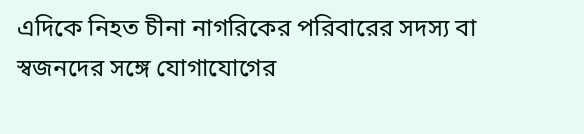এদিকে নিহত চীনা নাগরিকের পরিবারের সদস্য বা স্বজনদের সঙ্গে যোগাযোগের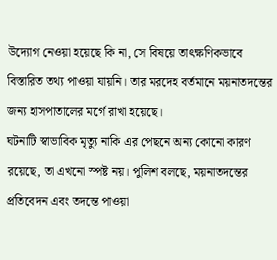উদ্যোগ নেওয়া হয়েছে কি না, সে বিষয়ে তাৎক্ষণিকভাবে বিস্তারিত তথ্য পাওয়া যায়নি। তার মরদেহ বর্তমানে ময়নাতদন্তের জন্য হাসপাতালের মর্গে রাখা হয়েছে।
ঘটনাটি স্বাভাবিক মৃত্যু নাকি এর পেছনে অন্য কোনো কারণ রয়েছে, তা এখনো স্পষ্ট নয়। পুলিশ বলছে, ময়নাতদন্তের প্রতিবেদন এবং তদন্তে পাওয়া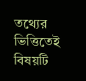তথ্যের ভিত্তিতেই বিষয়টি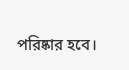পরিষ্কার হবে।